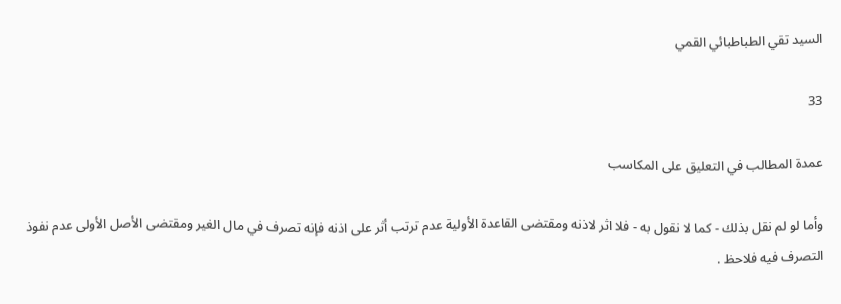السيد تقي الطباطبائي القمي

33

عمدة المطالب في التعليق على المكاسب

وأما لو لم نقل بذلك - كما لا نقول به - فلا اثر لاذنه ومقتضى القاعدة الأولية عدم ترتب أثر على اذنه فإنه تصرف في مال الغير ومقتضى الأصل الأولى عدم نفوذ التصرف فيه فلاحظ .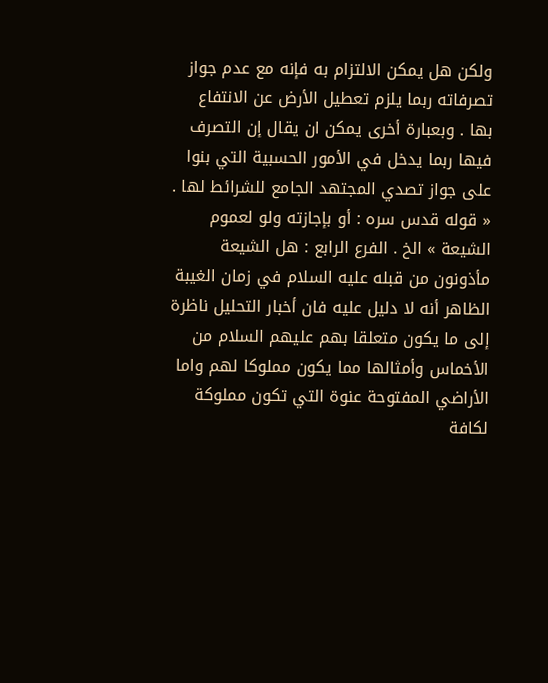ولكن هل يمكن الالتزام به فإنه مع عدم جواز تصرفاته ربما يلزم تعطيل الأرض عن الانتفاع بها . وبعبارة أخرى يمكن ان يقال إن التصرف فيها ربما يدخل في الأمور الحسبية التي بنوا على جواز تصدي المجتهد الجامع للشرائط لها . « قوله قدس سره : أو بإجازته ولو لعموم الشيعة » الخ . الفرع الرابع : هل الشيعة مأذونون من قبله عليه السلام في زمان الغيبة الظاهر أنه لا دليل عليه فان أخبار التحليل ناظرة إلى ما يكون متعلقا بهم عليهم السلام من الأخماس وأمثالها مما يكون مملوكا لهم واما الأراضي المفتوحة عنوة التي تكون مملوكة لكافة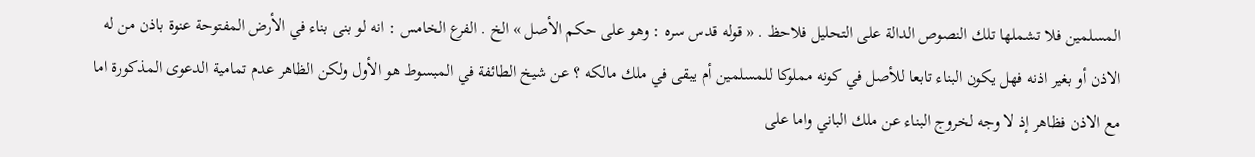المسلمين فلا تشملها تلك النصوص الدالة على التحليل فلاحظ . « قوله قدس سره : وهو على حكم الأصل » الخ . الفرع الخامس : انه لو بنى بناء في الأرض المفتوحة عنوة باذن من له الاذن أو بغير اذنه فهل يكون البناء تابعا للأصل في كونه مملوكا للمسلمين أم يبقى في ملك مالكه ؟ عن شيخ الطائفة في المبسوط هو الأول ولكن الظاهر عدم تمامية الدعوى المذكورة اما مع الاذن فظاهر إذ لا وجه لخروج البناء عن ملك الباني واما على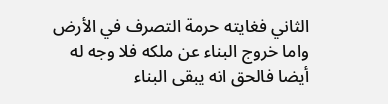الثاني فغايته حرمة التصرف في الأرض واما خروج البناء عن ملكه فلا وجه له أيضا فالحق انه يبقى البناء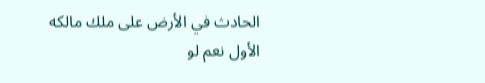الحادث في الأرض على ملك مالكه الأول نعم لو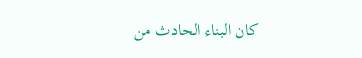كان البناء الحادث من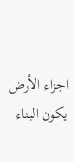اجزاء الأرض يكون البناء